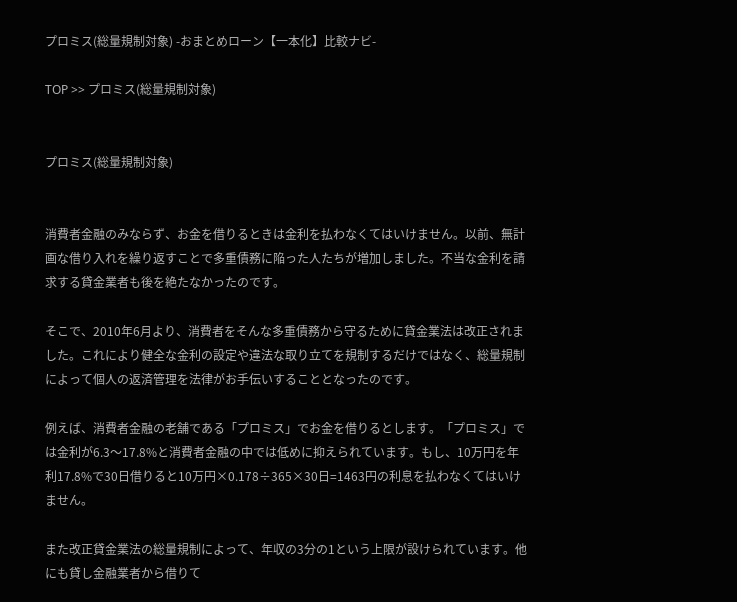プロミス(総量規制対象) -おまとめローン【一本化】比較ナビ-

TOP >> プロミス(総量規制対象)


プロミス(総量規制対象)


消費者金融のみならず、お金を借りるときは金利を払わなくてはいけません。以前、無計画な借り入れを繰り返すことで多重債務に陥った人たちが増加しました。不当な金利を請求する貸金業者も後を絶たなかったのです。

そこで、2010年6月より、消費者をそんな多重債務から守るために貸金業法は改正されました。これにより健全な金利の設定や違法な取り立てを規制するだけではなく、総量規制によって個人の返済管理を法律がお手伝いすることとなったのです。

例えば、消費者金融の老舗である「プロミス」でお金を借りるとします。「プロミス」では金利が6.3〜17.8%と消費者金融の中では低めに抑えられています。もし、10万円を年利17.8%で30日借りると10万円×0.178÷365×30日=1463円の利息を払わなくてはいけません。

また改正貸金業法の総量規制によって、年収の3分の1という上限が設けられています。他にも貸し金融業者から借りて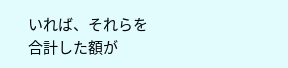いれば、それらを合計した額が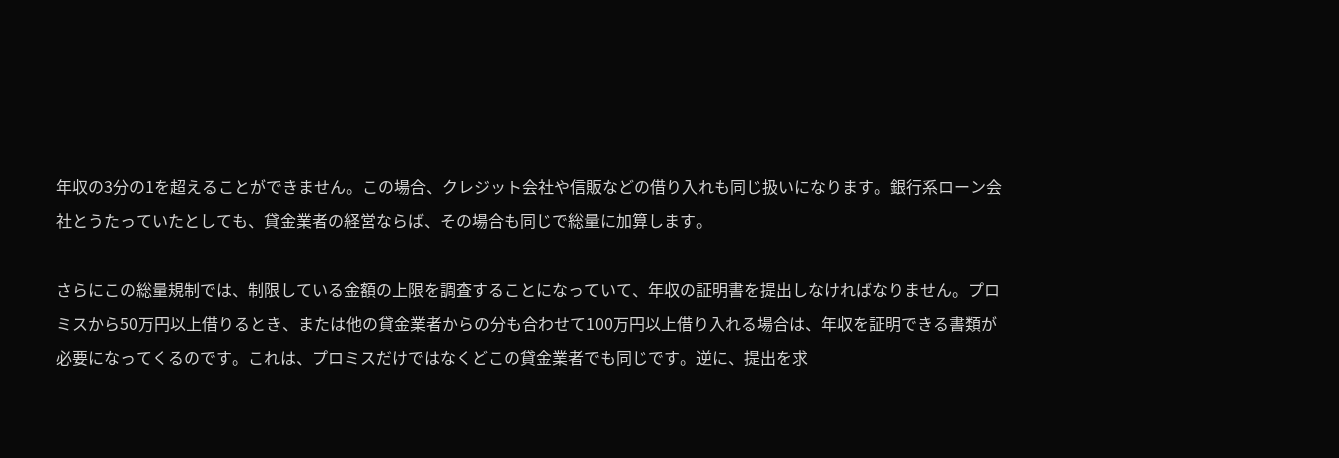年収の3分の1を超えることができません。この場合、クレジット会社や信販などの借り入れも同じ扱いになります。銀行系ローン会社とうたっていたとしても、貸金業者の経営ならば、その場合も同じで総量に加算します。

さらにこの総量規制では、制限している金額の上限を調査することになっていて、年収の証明書を提出しなければなりません。プロミスから50万円以上借りるとき、または他の貸金業者からの分も合わせて100万円以上借り入れる場合は、年収を証明できる書類が必要になってくるのです。これは、プロミスだけではなくどこの貸金業者でも同じです。逆に、提出を求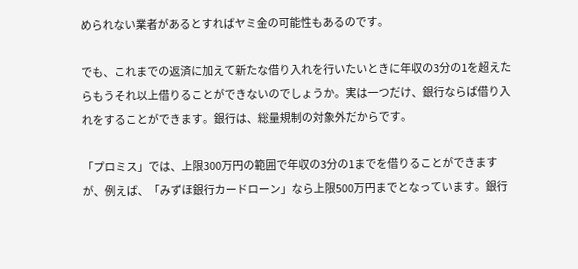められない業者があるとすればヤミ金の可能性もあるのです。

でも、これまでの返済に加えて新たな借り入れを行いたいときに年収の3分の1を超えたらもうそれ以上借りることができないのでしょうか。実は一つだけ、銀行ならば借り入れをすることができます。銀行は、総量規制の対象外だからです。

「プロミス」では、上限300万円の範囲で年収の3分の1までを借りることができますが、例えば、「みずほ銀行カードローン」なら上限500万円までとなっています。銀行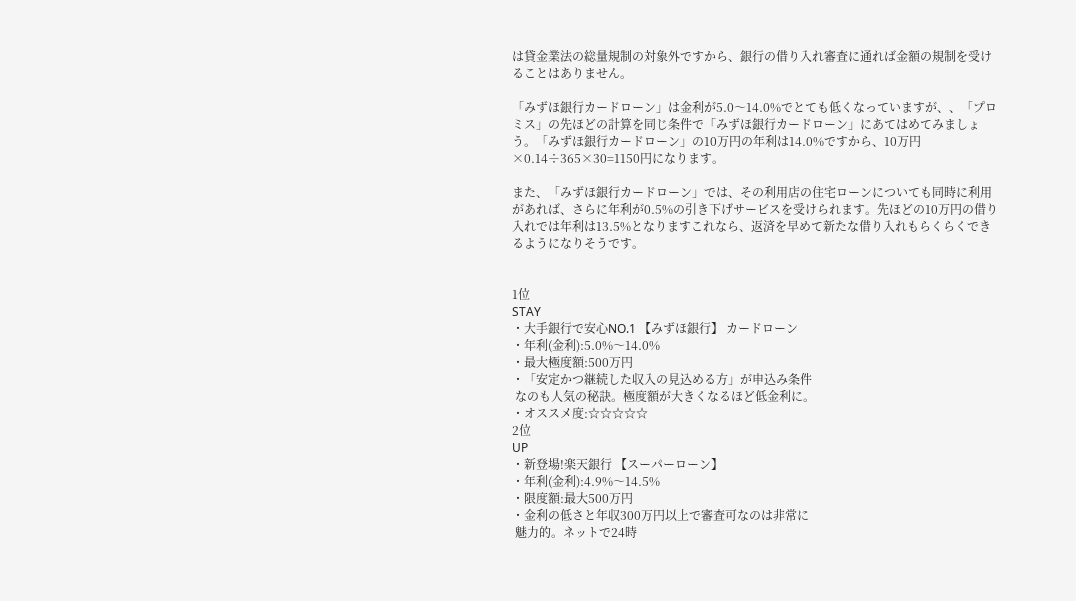は貸金業法の総量規制の対象外ですから、銀行の借り入れ審査に通れば金額の規制を受けることはありません。

「みずほ銀行カードローン」は金利が5.0〜14.0%でとても低くなっていますが、、「プロミス」の先ほどの計算を同じ条件で「みずほ銀行カードローン」にあてはめてみましょう。「みずほ銀行カードローン」の10万円の年利は14.0%ですから、10万円×0.14÷365×30=1150円になります。

また、「みずほ銀行カードローン」では、その利用店の住宅ローンについても同時に利用があれば、さらに年利が0.5%の引き下げサービスを受けられます。先ほどの10万円の借り入れでは年利は13.5%となりますこれなら、返済を早めて新たな借り入れもらくらくできるようになりそうです。


1位
STAY
・大手銀行で安心NO.1 【みずほ銀行】 カードローン
・年利(金利):5.0%〜14.0%
・最大極度額:500万円
・「安定かつ継続した収入の見込める方」が申込み条件
 なのも人気の秘訣。極度額が大きくなるほど低金利に。
・オススメ度:☆☆☆☆☆
2位
UP
・新登場!楽天銀行 【スーパーローン】
・年利(金利):4.9%〜14.5%
・限度額:最大500万円
・金利の低さと年収300万円以上で審査可なのは非常に
 魅力的。ネットで24時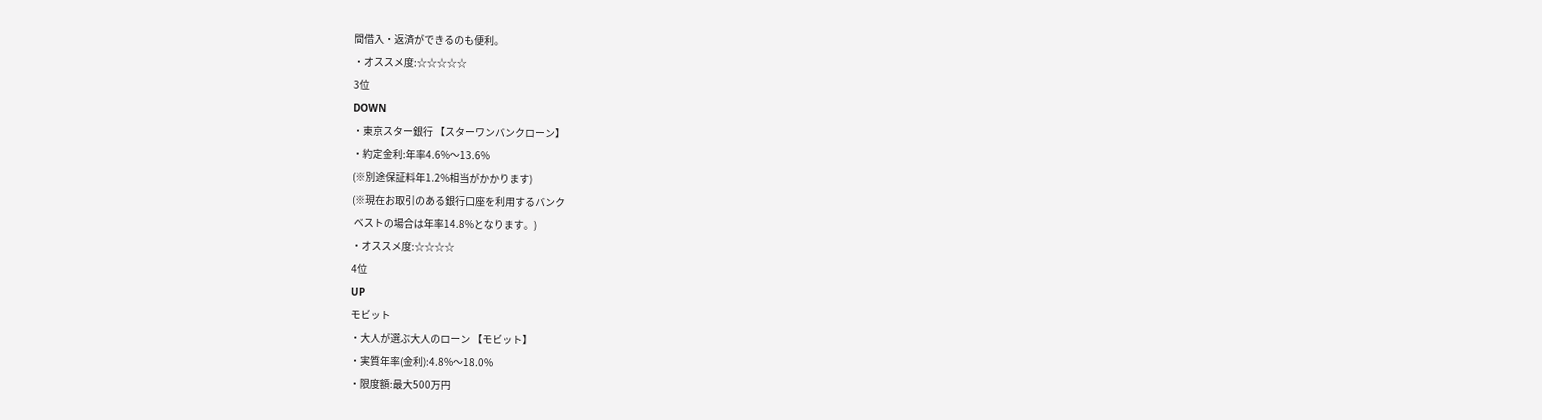間借入・返済ができるのも便利。
・オススメ度:☆☆☆☆☆
3位
DOWN
・東京スター銀行 【スターワンバンクローン】
・約定金利:年率4.6%〜13.6%
(※別途保証料年1.2%相当がかかります)
(※現在お取引のある銀行口座を利用するバンク
 ベストの場合は年率14.8%となります。)
・オススメ度:☆☆☆☆
4位
UP
モビット
・大人が選ぶ大人のローン 【モビット】
・実質年率(金利):4.8%〜18.0%
・限度額:最大500万円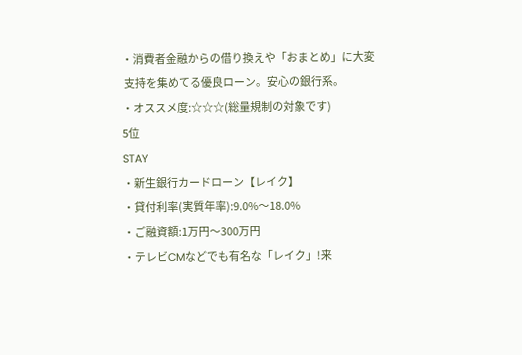・消費者金融からの借り換えや「おまとめ」に大変
 支持を集めてる優良ローン。安心の銀行系。
・オススメ度:☆☆☆(総量規制の対象です)
5位
STAY
・新生銀行カードローン【レイク】
・貸付利率(実質年率):9.0%〜18.0%
・ご融資額:1万円〜300万円
・テレビCMなどでも有名な「レイク」!来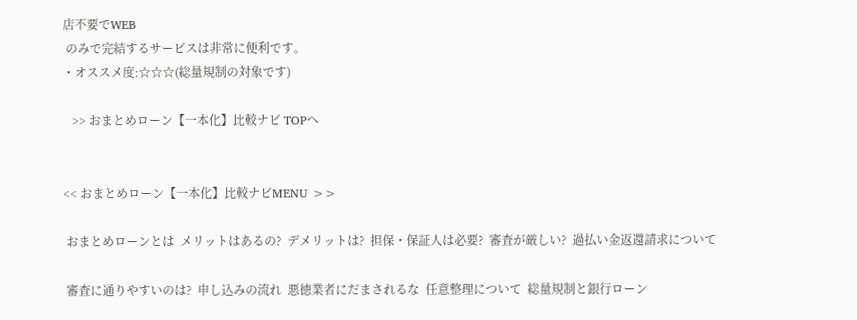店不要でWEB
 のみで完結するサービスは非常に便利です。
・オススメ度:☆☆☆(総量規制の対象です)

   >> おまとめローン【一本化】比較ナビ TOPへ


<< おまとめローン【一本化】比較ナビMENU >>

 おまとめローンとは  メリットはあるの?  デメリットは?  担保・保証人は必要?  審査が厳しい?  過払い金返還請求について

 審査に通りやすいのは?  申し込みの流れ  悪徳業者にだまされるな  任意整理について  総量規制と銀行ローン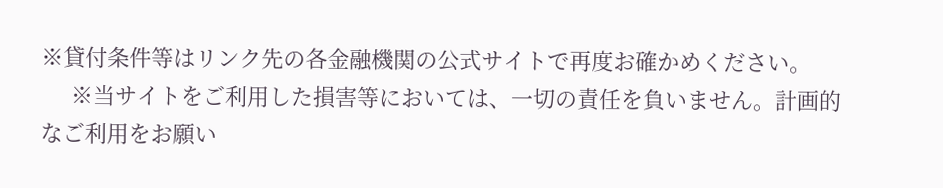※貸付条件等はリンク先の各金融機関の公式サイトで再度お確かめください。
     ※当サイトをご利用した損害等においては、一切の責任を負いません。計画的なご利用をお願い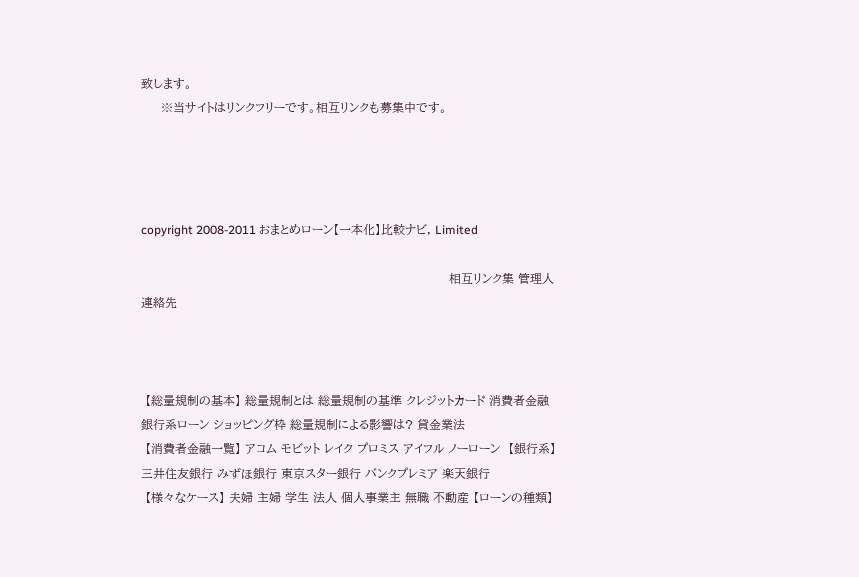致します。
     ※当サイトはリンクフリーです。相互リンクも募集中です。




copyright 2008-2011 おまとめローン【一本化】比較ナビ, Limited

                                                                             相互リンク集 管理人連絡先



 【総量規制の基本】 総量規制とは 総量規制の基準 クレジットカード 消費者金融 銀行系ローン ショッピング枠 総量規制による影響は? 貸金業法
 【消費者金融一覧】 アコム モビット レイク プロミス アイフル ノーローン  【銀行系】 三井住友銀行 みずほ銀行 東京スター銀行 バンクプレミア 楽天銀行
 【様々なケース】 夫婦 主婦 学生 法人 個人事業主 無職 不動産 【ローンの種類】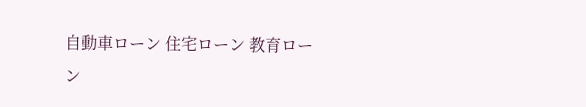自動車ローン 住宅ローン 教育ローン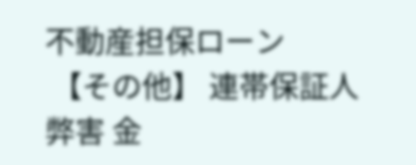不動産担保ローン
 【その他】 連帯保証人 弊害 金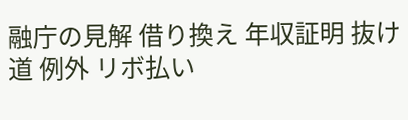融庁の見解 借り換え 年収証明 抜け道 例外 リボ払い